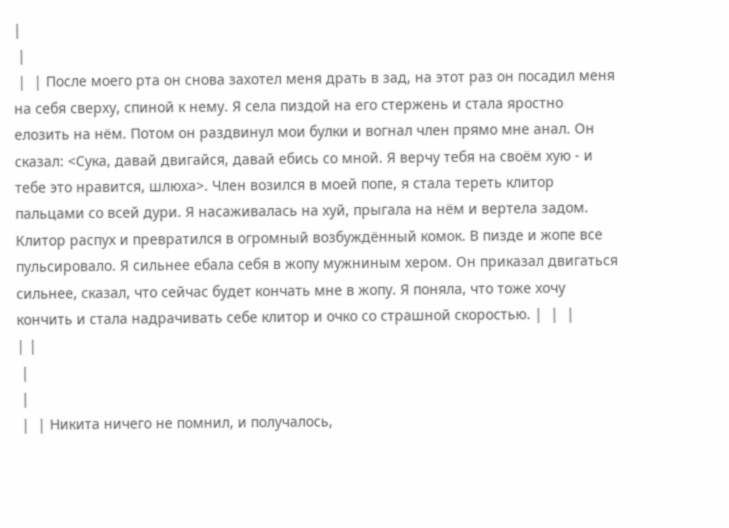|
 |
 |  | После моего рта он снова захотел меня драть в зад, на этот раз он посадил меня на себя сверху, спиной к нему. Я села пиздой на его стержень и стала яростно елозить на нём. Потом он раздвинул мои булки и вогнал член прямо мне анал. Он сказал: <Сука, давай двигайся, давай ебись со мной. Я верчу тебя на своём хую - и тебе это нравится, шлюха>. Член возился в моей попе, я стала тереть клитор пальцами со всей дури. Я насаживалась на хуй, прыгала на нём и вертела задом. Клитор распух и превратился в огромный возбуждённый комок. В пизде и жопе все пульсировало. Я сильнее ебала себя в жопу мужниным хером. Он приказал двигаться сильнее, сказал, что сейчас будет кончать мне в жопу. Я поняла, что тоже хочу кончить и стала надрачивать себе клитор и очко со страшной скоростью. |  |  |
| |
 |
 |
 |  | Никита ничего не помнил, и получалось,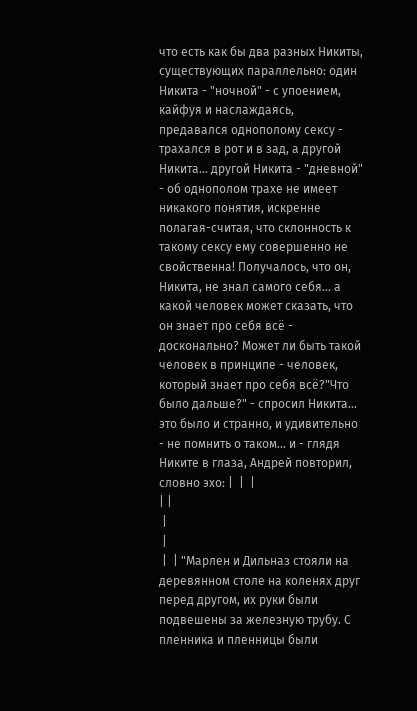что есть как бы два разных Никиты, существующих параллельно: один Никита - "ночной" - с упоением, кайфуя и наслаждаясь, предавался однополому сексу - трахался в рот и в зад, а другой Никита... другой Никита - "дневной" - об однополом трахе не имеет никакого понятия, искренне полагая-считая, что склонность к такому сексу ему совершенно не свойственна! Получалось, что он, Никита, не знал самого себя... а какой человек может сказать, что он знает про себя всё - досконально? Может ли быть такой человек в принципе - человек, который знает про себя всё?"Что было дальше?" - спросил Никита... это было и странно, и удивительно - не помнить о таком... и - глядя Никите в глаза, Андрей повторил, словно эхо: |  |  |
| |
 |
 |
 |  | "Марлен и Дильназ стояли на деревянном столе на коленях друг перед другом, их руки были подвешены за железную трубу. С пленника и пленницы были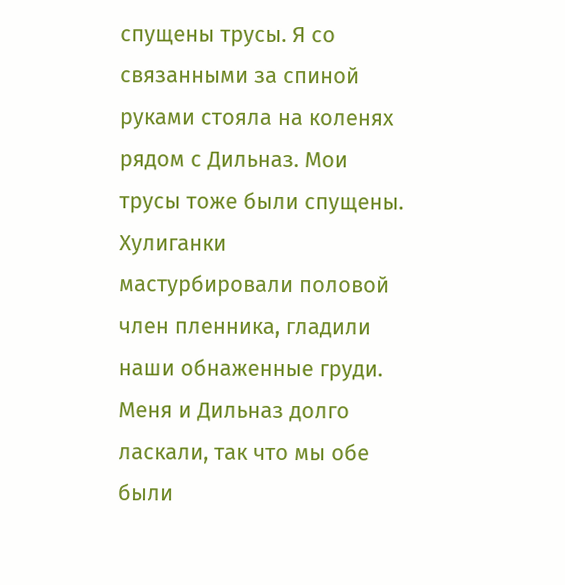спущены трусы. Я со связанными за спиной руками стояла на коленях рядом с Дильназ. Мои трусы тоже были спущены. Хулиганки мастурбировали половой член пленника, гладили наши обнаженные груди. Меня и Дильназ долго ласкали, так что мы обе были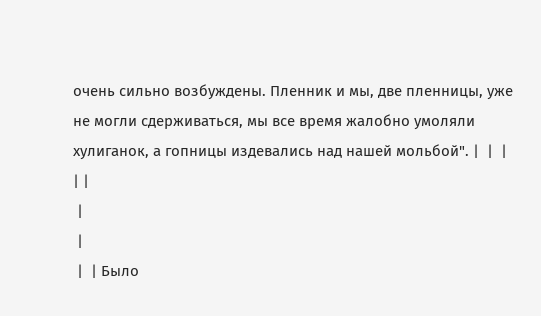очень сильно возбуждены. Пленник и мы, две пленницы, уже не могли сдерживаться, мы все время жалобно умоляли хулиганок, а гопницы издевались над нашей мольбой". |  |  |
| |
 |
 |
 |  | Было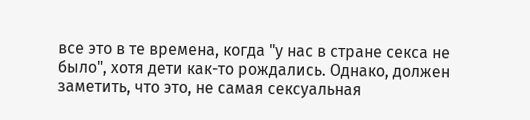все это в те времена, когда "у нас в стране секса не было", хотя дети как-то рождались. Однако, должен заметить, что это, не самая сексуальная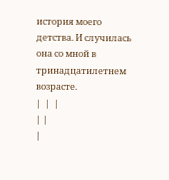история моего детства. И случилась она со мной в тринадцатилетнем возрасте.
|  |  |
| |
|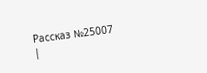Рассказ №25007
|